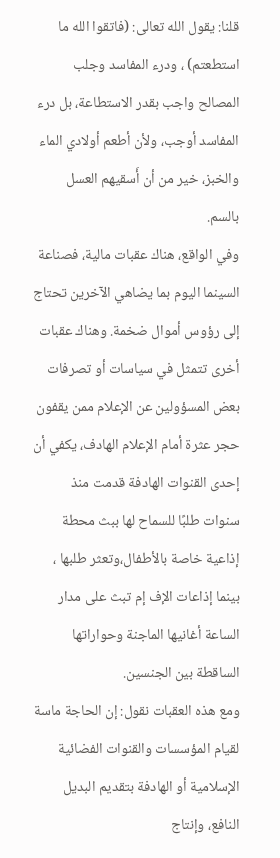قلنا: يقول الله تعالى: (فاتقوا الله ما استطعتم) ، ودرء المفاسد وجلب المصالح واجب بقدر الاستطاعة، بل درء المفاسد أوجب، ولأن أطعم أولادي الماء والخبز، خير من أن أَسقيهم العسل بالسم.
وفي الواقع، هناك عقبات مالية، فصناعة السينما اليوم بما يضاهي الآخرين تحتاج إلى رؤوس أموال ضخمة. وهناك عقبات أخرى تتمثل في سياسات أو تصرفات بعض المسؤولين عن الإعلام ممن يقفون حجر عثرة أمام الإعلام الهادف، يكفي أن إحدى القنوات الهادفة قدمت منذ سنوات طلبًا للسماح لها ببث محطة إذاعية خاصة بالأطفال،وتعثر طلبها ، بينما إذاعات الإف إم تبث على مدار الساعة أغانيها الماجنة وحواراتها الساقطة بين الجنسين.
ومع هذه العقبات نقول: إن الحاجة ماسة لقيام المؤسسات والقنوات الفضائية الإسلامية أو الهادفة بتقديم البديل النافع، وإنتاج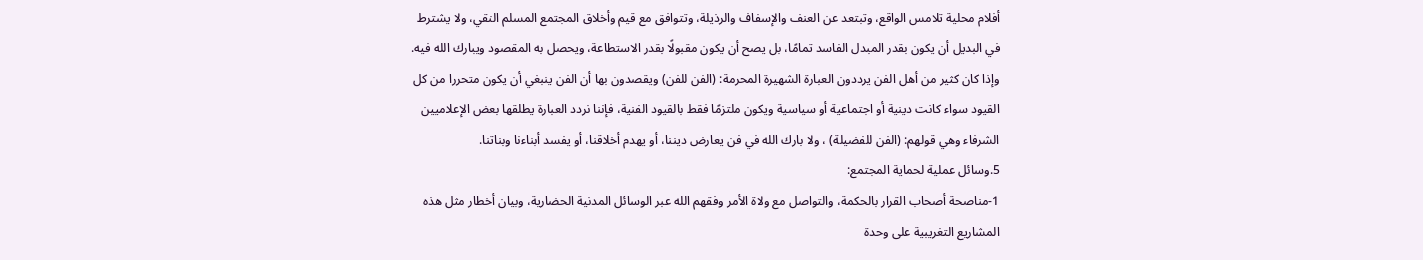أفلام محلية تلامس الواقع، وتبتعد عن العنف والإسفاف والرذيلة، وتتوافق مع قيم وأخلاق المجتمع المسلم النقي، ولا يشترط في البديل أن يكون بقدر المبدل الفاسد تمامًا، بل يصح أن يكون مقبولًا بقدر الاستطاعة، ويحصل به المقصود ويبارك الله فيه.
وإذا كان كثير من أهل الفن يرددون العبارة الشهيرة المحرمة: (الفن للفن) ويقصدون بها أن الفن ينبغي أن يكون متحررا من كل القيود سواء كانت دينية أو اجتماعية أو سياسية ويكون ملتزمًا فقط بالقيود الفنية، فإننا نردد العبارة يطلقها بعض الإعلاميين الشرفاء وهي قولهم: (الفن للفضيلة) ، ولا بارك الله في فن يعارض ديننا، أو يهدم أخلاقنا، أو يفسد أبناءنا وبناتنا.
5.وسائل عملية لحماية المجتمع:
1-مناصحة أصحاب القرار بالحكمة، والتواصل مع ولاة الأمر وفقهم الله عبر الوسائل المدنية الحضارية، وبيان أخطار مثل هذه المشاريع التغريبية على وحدة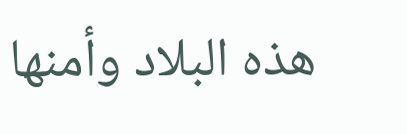هذه البلاد وأمنها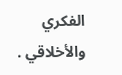الفكري والأخلاقي .